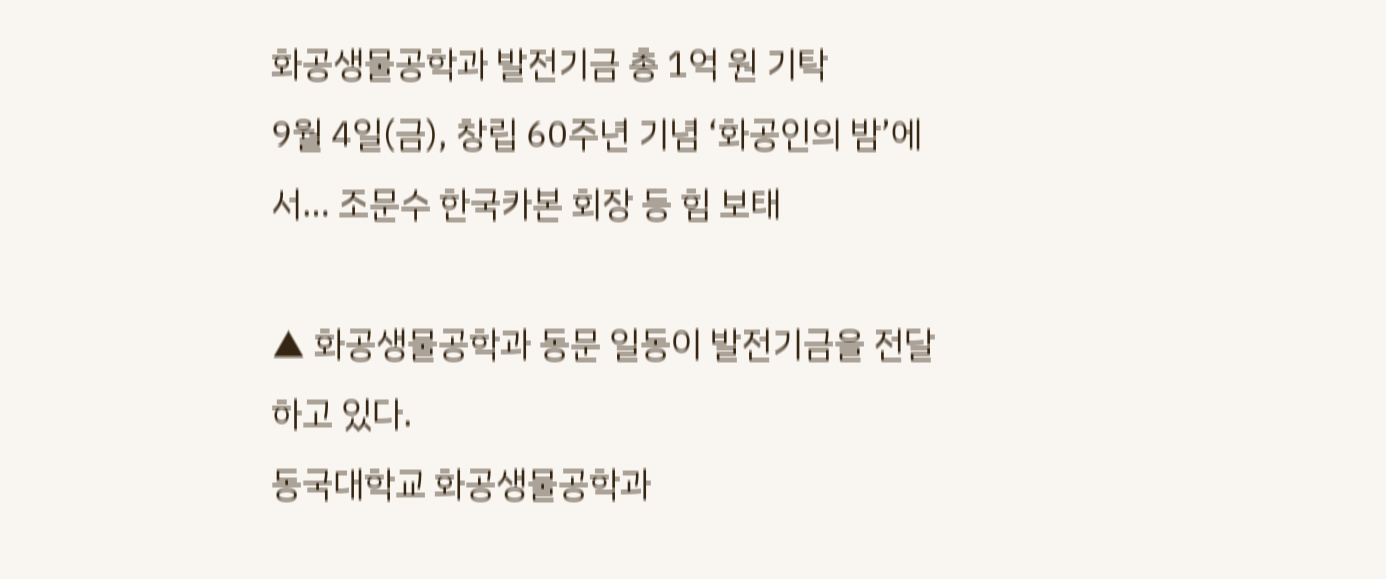화공생물공학과 발전기금 총 1억 원 기탁
9월 4일(금), 창립 60주년 기념 ‘화공인의 밤’에서… 조문수 한국카본 회장 등 힘 보태

▲ 화공생물공학과 동문 일동이 발전기금을 전달하고 있다.
동국대학교 화공생물공학과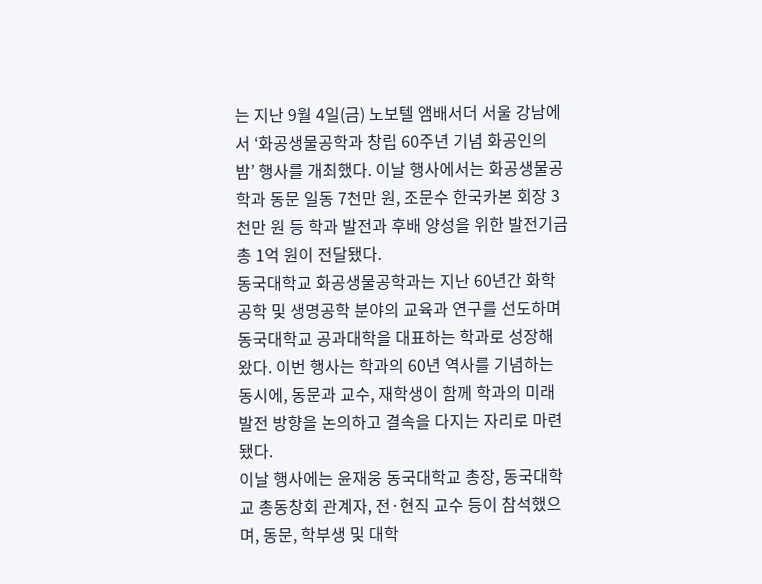는 지난 9월 4일(금) 노보텔 앰배서더 서울 강남에서 ‘화공생물공학과 창립 60주년 기념 화공인의 밤’ 행사를 개최했다. 이날 행사에서는 화공생물공학과 동문 일동 7천만 원, 조문수 한국카본 회장 3천만 원 등 학과 발전과 후배 양성을 위한 발전기금 총 1억 원이 전달됐다.
동국대학교 화공생물공학과는 지난 60년간 화학공학 및 생명공학 분야의 교육과 연구를 선도하며 동국대학교 공과대학을 대표하는 학과로 성장해 왔다. 이번 행사는 학과의 60년 역사를 기념하는 동시에, 동문과 교수, 재학생이 함께 학과의 미래 발전 방향을 논의하고 결속을 다지는 자리로 마련됐다.
이날 행사에는 윤재웅 동국대학교 총장, 동국대학교 총동창회 관계자, 전·현직 교수 등이 참석했으며, 동문, 학부생 및 대학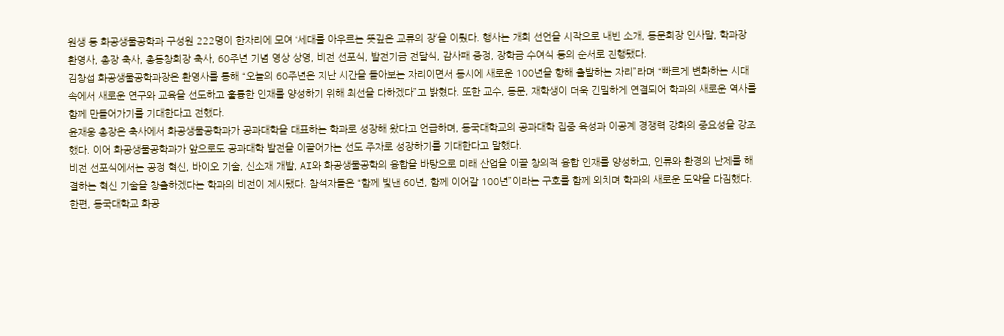원생 등 화공생물공학과 구성원 222명이 한자리에 모여 ‘세대를 아우르는 뜻깊은 교류의 장’을 이뤘다. 행사는 개회 선언을 시작으로 내빈 소개, 동문회장 인사말, 학과장 환영사, 총장 축사, 총동창회장 축사, 60주년 기념 영상 상영, 비전 선포식, 발전기금 전달식, 감사패 증정, 장학금 수여식 등의 순서로 진행됐다.
김창섭 화공생물공학과장은 환영사를 통해 “오늘의 60주년은 지난 시간을 돌아보는 자리이면서 동시에 새로운 100년을 향해 출발하는 자리”라며 “빠르게 변화하는 시대 속에서 새로운 연구와 교육을 선도하고 훌륭한 인재를 양성하기 위해 최선을 다하겠다”고 밝혔다. 또한 교수, 동문, 재학생이 더욱 긴밀하게 연결되어 학과의 새로운 역사를 함께 만들어가기를 기대한다고 전했다.
윤재웅 총장은 축사에서 화공생물공학과가 공과대학을 대표하는 학과로 성장해 왔다고 언급하며, 동국대학교의 공과대학 집중 육성과 이공계 경쟁력 강화의 중요성을 강조했다. 이어 화공생물공학과가 앞으로도 공과대학 발전을 이끌어가는 선도 주자로 성장하기를 기대한다고 말했다.
비전 선포식에서는 공정 혁신, 바이오 기술, 신소재 개발, AI와 화공생물공학의 융합을 바탕으로 미래 산업을 이끌 창의적 융합 인재를 양성하고, 인류와 환경의 난제를 해결하는 혁신 기술을 창출하겠다는 학과의 비전이 제시됐다. 참석자들은 “함께 빛낸 60년, 함께 이어갈 100년”이라는 구호를 함께 외치며 학과의 새로운 도약을 다짐했다.
한편, 동국대학교 화공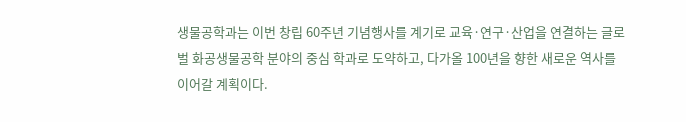생물공학과는 이번 창립 60주년 기념행사를 계기로 교육·연구·산업을 연결하는 글로벌 화공생물공학 분야의 중심 학과로 도약하고, 다가올 100년을 향한 새로운 역사를 이어갈 계획이다.